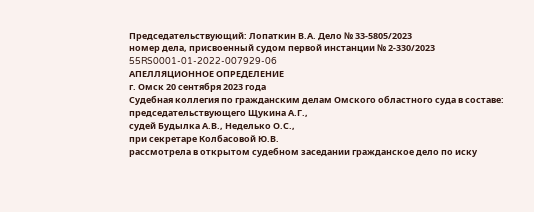Председательствующий: Лопаткин В.А. Дело № 33-5805/2023
номер дела, присвоенный судом первой инстанции № 2-330/2023
55RS0001-01-2022-007929-06
АПЕЛЛЯЦИОННОЕ ОПРЕДЕЛЕНИЕ
г. Омск 20 сентября 2023 года
Судебная коллегия по гражданским делам Омского областного суда в составе:
председательствующего Щукина А.Г.,
судей Будылка А.В., Неделько О.С.,
при секретаре Колбасовой Ю.В.
рассмотрела в открытом судебном заседании гражданское дело по иску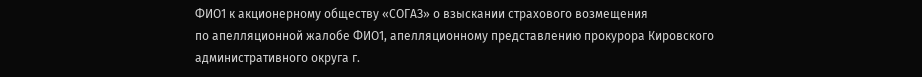ФИО1 к акционерному обществу «СОГАЗ» о взыскании страхового возмещения
по апелляционной жалобе ФИО1, апелляционному представлению прокурора Кировского административного округа г.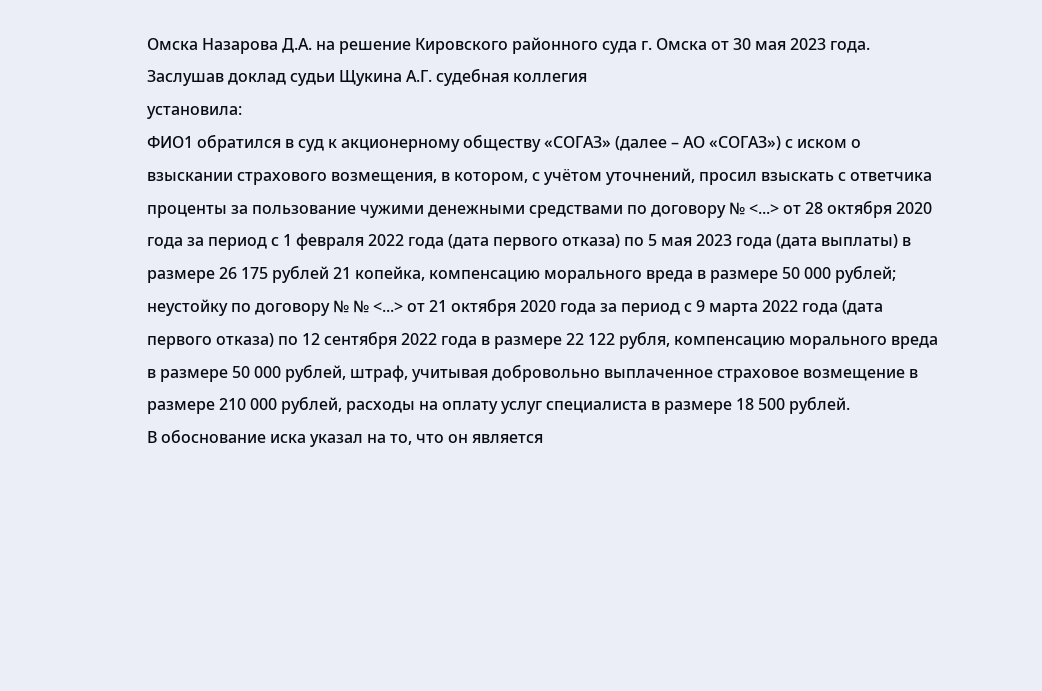Омска Назарова Д.А. на решение Кировского районного суда г. Омска от 30 мая 2023 года.
Заслушав доклад судьи Щукина А.Г. судебная коллегия
установила:
ФИО1 обратился в суд к акционерному обществу «СОГАЗ» (далее – АО «СОГАЗ») с иском о взыскании страхового возмещения, в котором, с учётом уточнений, просил взыскать с ответчика проценты за пользование чужими денежными средствами по договору № <...> от 28 октября 2020 года за период с 1 февраля 2022 года (дата первого отказа) по 5 мая 2023 года (дата выплаты) в размере 26 175 рублей 21 копейка, компенсацию морального вреда в размере 50 000 рублей; неустойку по договору № № <...> от 21 октября 2020 года за период с 9 марта 2022 года (дата первого отказа) по 12 сентября 2022 года в размере 22 122 рубля, компенсацию морального вреда в размере 50 000 рублей, штраф, учитывая добровольно выплаченное страховое возмещение в размере 210 000 рублей, расходы на оплату услуг специалиста в размере 18 500 рублей.
В обоснование иска указал на то, что он является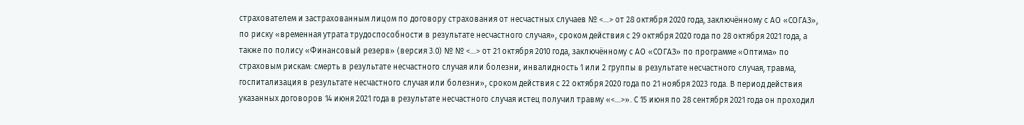страхователем и застрахованным лицом по договору страхования от несчастных случаев № <...> от 28 октября 2020 года, заключённому с АО «СОГАЗ», по риску «временная утрата трудоспособности в результате несчастного случая», сроком действия с 29 октября 2020 года по 28 октября 2021 года, а также по полису «Финансовый резерв» (версия 3.0) № № <...> от 21 октября 2010 года, заключённому с АО «СОГАЗ» по программе «Оптима» по страховым рискам: смерть в результате несчастного случая или болезни, инвалидность 1 или 2 группы в результате несчастного случая, травма, госпитализация в результате несчастного случая или болезни», сроком действия с 22 октября 2020 года по 21 ноября 2023 года. В период действия указанных договоров 14 июня 2021 года в результате несчастного случая истец получил травму «<...>». С 15 июня по 28 сентября 2021 года он проходил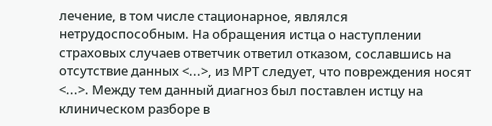лечение, в том числе стационарное, являлся нетрудоспособным. На обращения истца о наступлении страховых случаев ответчик ответил отказом, сославшись на отсутствие данных <...>, из МРТ следует, что повреждения носят <...>. Между тем данный диагноз был поставлен истцу на клиническом разборе в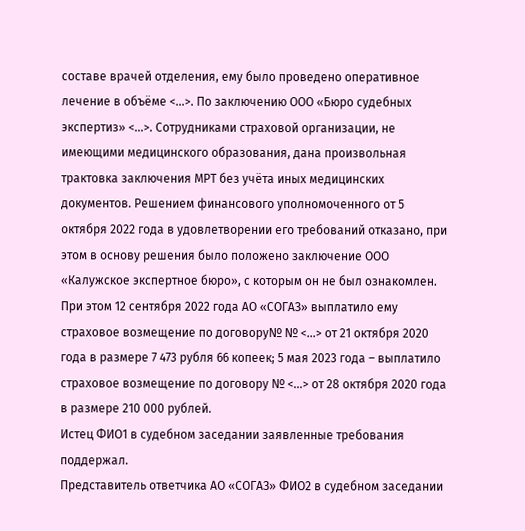составе врачей отделения, ему было проведено оперативное лечение в объёме <...>. По заключению ООО «Бюро судебных экспертиз» <...>. Сотрудниками страховой организации, не имеющими медицинского образования, дана произвольная трактовка заключения МРТ без учёта иных медицинских документов. Решением финансового уполномоченного от 5 октября 2022 года в удовлетворении его требований отказано, при этом в основу решения было положено заключение ООО «Калужское экспертное бюро», с которым он не был ознакомлен. При этом 12 сентября 2022 года АО «СОГАЗ» выплатило ему страховое возмещение по договору№ № <...> от 21 октября 2020 года в размере 7 473 рубля 66 копеек; 5 мая 2023 года – выплатило страховое возмещение по договору № <...> от 28 октября 2020 года в размере 210 000 рублей.
Истец ФИО1 в судебном заседании заявленные требования поддержал.
Представитель ответчика АО «СОГАЗ» ФИО2 в судебном заседании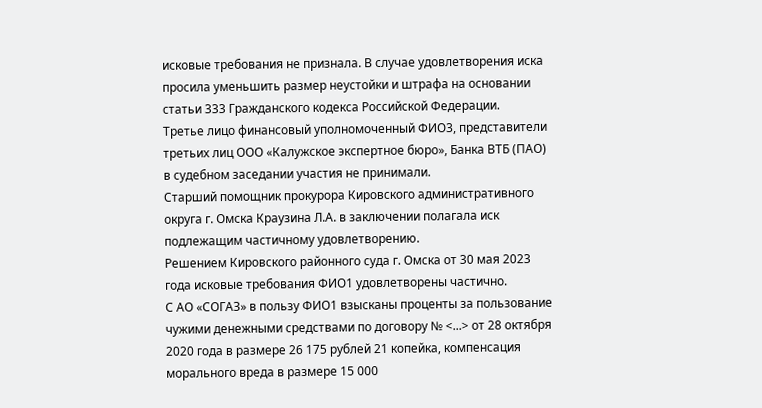исковые требования не признала. В случае удовлетворения иска просила уменьшить размер неустойки и штрафа на основании статьи 333 Гражданского кодекса Российской Федерации.
Третье лицо финансовый уполномоченный ФИО3, представители третьих лиц ООО «Калужское экспертное бюро», Банка ВТБ (ПАО) в судебном заседании участия не принимали.
Старший помощник прокурора Кировского административного округа г. Омска Краузина Л.А. в заключении полагала иск подлежащим частичному удовлетворению.
Решением Кировского районного суда г. Омска от 30 мая 2023 года исковые требования ФИО1 удовлетворены частично.
С АО «СОГАЗ» в пользу ФИО1 взысканы проценты за пользование чужими денежными средствами по договору № <...> от 28 октября 2020 года в размере 26 175 рублей 21 копейка, компенсация морального вреда в размере 15 000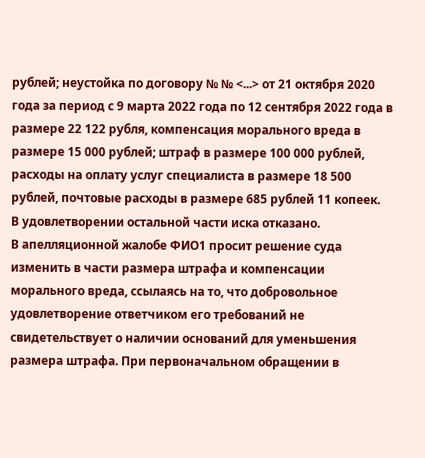рублей; неустойка по договору № № <...> от 21 октября 2020 года за период с 9 марта 2022 года по 12 сентября 2022 года в размере 22 122 рубля, компенсация морального вреда в размере 15 000 рублей; штраф в размере 100 000 рублей, расходы на оплату услуг специалиста в размере 18 500 рублей, почтовые расходы в размере 685 рублей 11 копеек.
В удовлетворении остальной части иска отказано.
В апелляционной жалобе ФИО1 просит решение суда изменить в части размера штрафа и компенсации морального вреда, ссылаясь на то, что добровольное удовлетворение ответчиком его требований не свидетельствует о наличии оснований для уменьшения размера штрафа. При первоначальном обращении в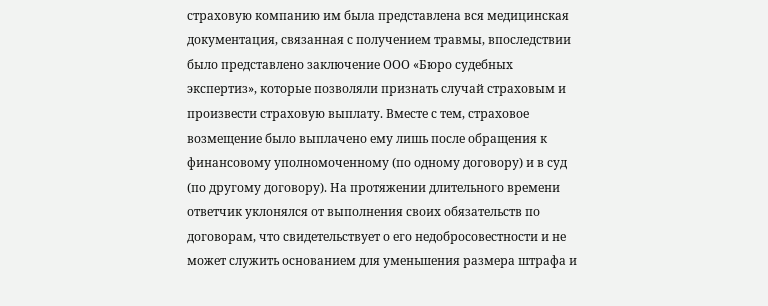страховую компанию им была представлена вся медицинская документация, связанная с получением травмы, впоследствии было представлено заключение ООО «Бюро судебных экспертиз», которые позволяли признать случай страховым и произвести страховую выплату. Вместе с тем, страховое возмещение было выплачено ему лишь после обращения к финансовому уполномоченному (по одному договору) и в суд (по другому договору). На протяжении длительного времени ответчик уклонялся от выполнения своих обязательств по договорам, что свидетельствует о его недобросовестности и не может служить основанием для уменьшения размера штрафа и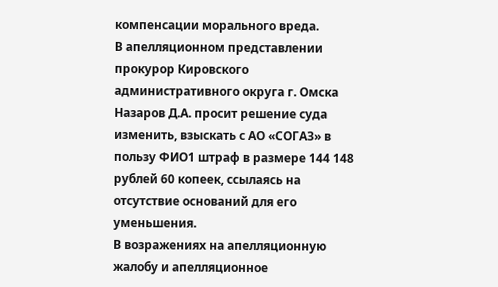компенсации морального вреда.
В апелляционном представлении прокурор Кировского административного округа г. Омска Назаров Д.А. просит решение суда изменить, взыскать с АО «СОГАЗ» в пользу ФИО1 штраф в размере 144 148 рублей 60 копеек, ссылаясь на отсутствие оснований для его уменьшения.
В возражениях на апелляционную жалобу и апелляционное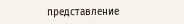представление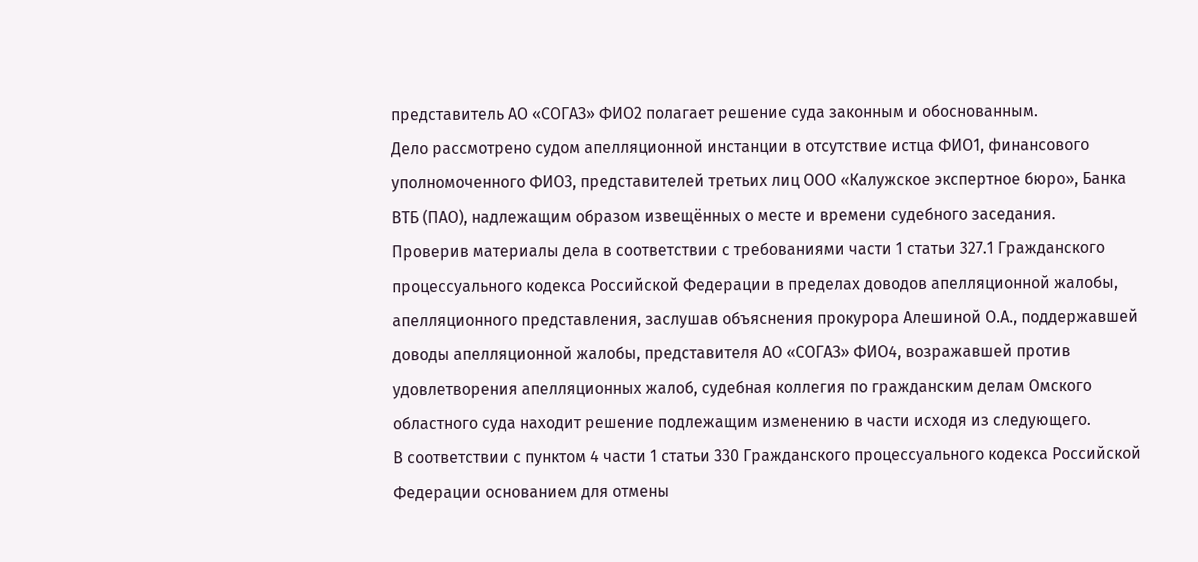представитель АО «СОГАЗ» ФИО2 полагает решение суда законным и обоснованным.
Дело рассмотрено судом апелляционной инстанции в отсутствие истца ФИО1, финансового уполномоченного ФИО3, представителей третьих лиц ООО «Калужское экспертное бюро», Банка ВТБ (ПАО), надлежащим образом извещённых о месте и времени судебного заседания.
Проверив материалы дела в соответствии с требованиями части 1 статьи 327.1 Гражданского процессуального кодекса Российской Федерации в пределах доводов апелляционной жалобы, апелляционного представления, заслушав объяснения прокурора Алешиной О.А., поддержавшей доводы апелляционной жалобы, представителя АО «СОГАЗ» ФИО4, возражавшей против удовлетворения апелляционных жалоб, судебная коллегия по гражданским делам Омского областного суда находит решение подлежащим изменению в части исходя из следующего.
В соответствии с пунктом 4 части 1 статьи 330 Гражданского процессуального кодекса Российской Федерации основанием для отмены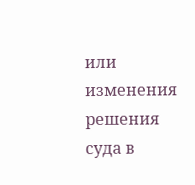или изменения решения суда в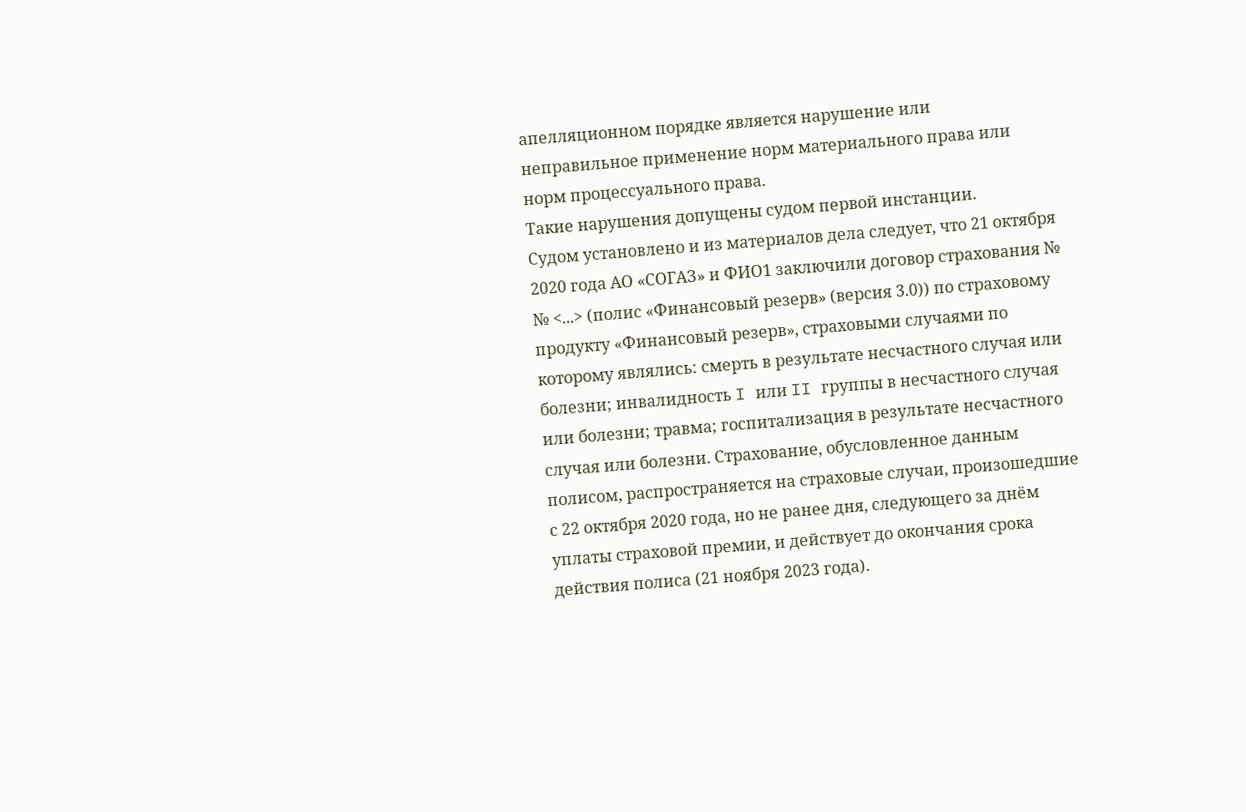апелляционном порядке является нарушение или неправильное применение норм материального права или норм процессуального права.
Такие нарушения допущены судом первой инстанции.
Судом установлено и из материалов дела следует, что 21 октября 2020 года АО «СОГАЗ» и ФИО1 заключили договор страхования № № <...> (полис «Финансовый резерв» (версия 3.0)) по страховому продукту «Финансовый резерв», страховыми случаями по которому являлись: смерть в результате несчастного случая или болезни; инвалидность I или II группы в несчастного случая или болезни; травма; госпитализация в результате несчастного случая или болезни. Страхование, обусловленное данным полисом, распространяется на страховые случаи, произошедшие с 22 октября 2020 года, но не ранее дня, следующего за днём уплаты страховой премии, и действует до окончания срока действия полиса (21 ноября 2023 года).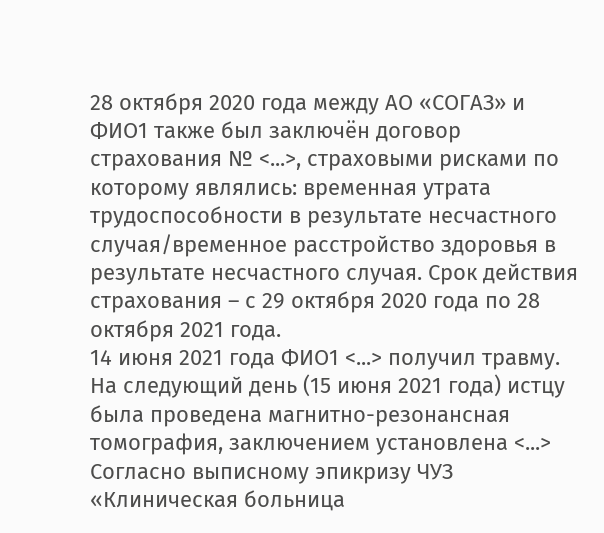28 октября 2020 года между АО «СОГАЗ» и ФИО1 также был заключён договор страхования № <...>, страховыми рисками по которому являлись: временная утрата трудоспособности в результате несчастного случая/временное расстройство здоровья в результате несчастного случая. Срок действия страхования – с 29 октября 2020 года по 28 октября 2021 года.
14 июня 2021 года ФИО1 <...> получил травму.
На следующий день (15 июня 2021 года) истцу была проведена магнитно-резонансная томография, заключением установлена <...>
Согласно выписному эпикризу ЧУЗ «Клиническая больница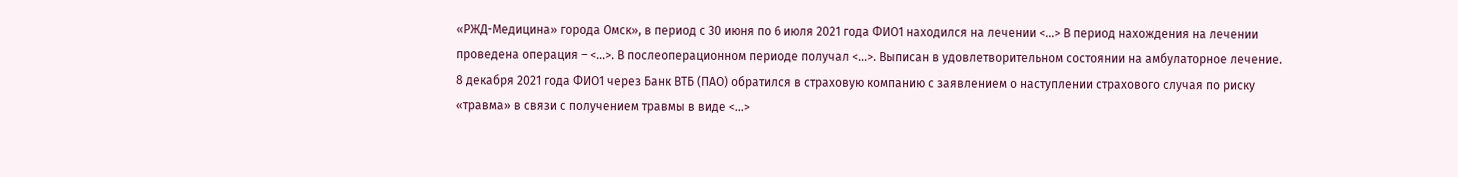«РЖД-Медицина» города Омск», в период с 30 июня по 6 июля 2021 года ФИО1 находился на лечении <...> В период нахождения на лечении проведена операция – <...>. В послеоперационном периоде получал <...>. Выписан в удовлетворительном состоянии на амбулаторное лечение.
8 декабря 2021 года ФИО1 через Банк ВТБ (ПАО) обратился в страховую компанию с заявлением о наступлении страхового случая по риску «травма» в связи с получением травмы в виде <...>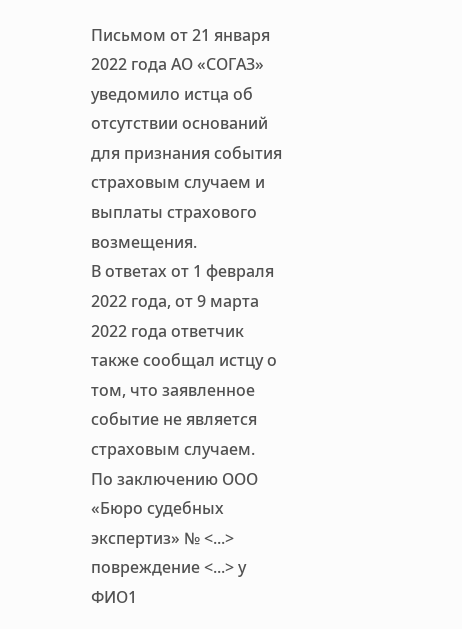Письмом от 21 января 2022 года АО «СОГАЗ» уведомило истца об отсутствии оснований для признания события страховым случаем и выплаты страхового возмещения.
В ответах от 1 февраля 2022 года, от 9 марта 2022 года ответчик также сообщал истцу о том, что заявленное событие не является страховым случаем.
По заключению ООО «Бюро судебных экспертиз» № <...> повреждение <...> у ФИО1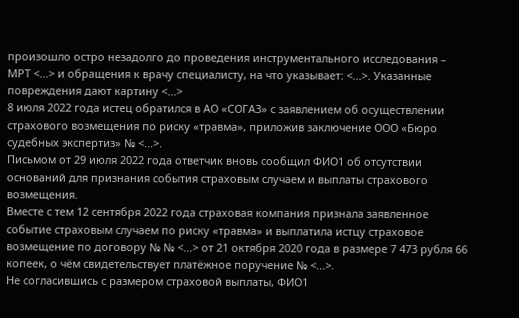произошло остро незадолго до проведения инструментального исследования – МРТ <...> и обращения к врачу специалисту, на что указывает: <...>. Указанные повреждения дают картину <...>
8 июля 2022 года истец обратился в АО «СОГАЗ» с заявлением об осуществлении страхового возмещения по риску «травма», приложив заключение ООО «Бюро судебных экспертиз» № <...>.
Письмом от 29 июля 2022 года ответчик вновь сообщил ФИО1 об отсутствии оснований для признания события страховым случаем и выплаты страхового возмещения.
Вместе с тем 12 сентября 2022 года страховая компания признала заявленное событие страховым случаем по риску «травма» и выплатила истцу страховое возмещение по договору № № <...> от 21 октября 2020 года в размере 7 473 рубля 66 копеек, о чём свидетельствует платёжное поручение № <...>.
Не согласившись с размером страховой выплаты, ФИО1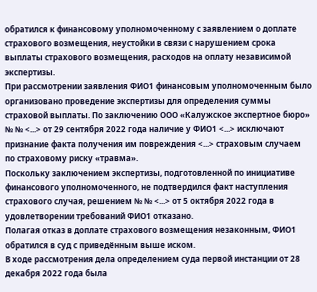обратился к финансовому уполномоченному с заявлением о доплате страхового возмещения, неустойки в связи с нарушением срока выплаты страхового возмещения, расходов на оплату независимой экспертизы.
При рассмотрении заявления ФИО1 финансовым уполномоченным было организовано проведение экспертизы для определения суммы страховой выплаты. По заключению ООО «Калужское экспертное бюро» № № <...> от 29 сентября 2022 года наличие у ФИО1 <...> исключают признание факта получения им повреждения <...> страховым случаем по страховому риску «травма».
Поскольку заключением экспертизы, подготовленной по инициативе финансового уполномоченного, не подтвердился факт наступления страхового случая, решением № № <...> от 5 октября 2022 года в удовлетворении требований ФИО1 отказано.
Полагая отказ в доплате страхового возмещения незаконным, ФИО1 обратился в суд с приведённым выше иском.
В ходе рассмотрения дела определением суда первой инстанции от 28 декабря 2022 года была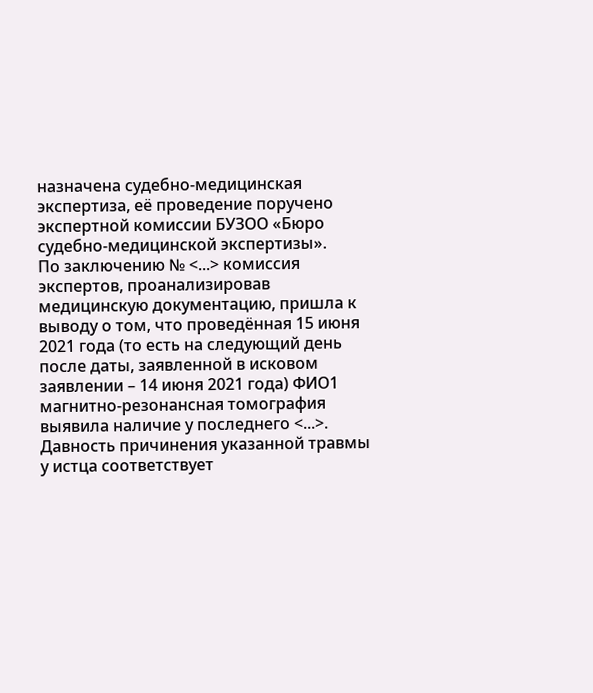назначена судебно-медицинская экспертиза, её проведение поручено экспертной комиссии БУЗОО «Бюро судебно-медицинской экспертизы».
По заключению № <...> комиссия экспертов, проанализировав медицинскую документацию, пришла к выводу о том, что проведённая 15 июня 2021 года (то есть на следующий день после даты, заявленной в исковом заявлении – 14 июня 2021 года) ФИО1 магнитно-резонансная томография выявила наличие у последнего <...>. Давность причинения указанной травмы у истца соответствует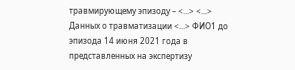травмирующему эпизоду – <...> <...>
Данных о травматизации <...> ФИО1 до эпизода 14 июня 2021 года в представленных на экспертизу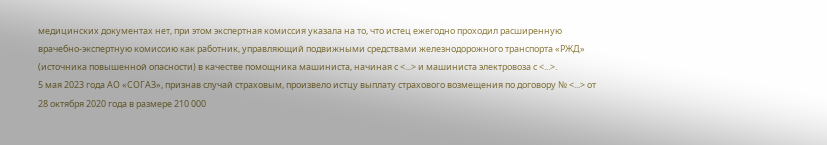медицинских документах нет, при этом экспертная комиссия указала на то, что истец ежегодно проходил расширенную врачебно-экспертную комиссию как работник, управляющий подвижными средствами железнодорожного транспорта «РЖД» (источника повышенной опасности) в качестве помощника машиниста, начиная с <...> и машиниста электровоза с <...>.
5 мая 2023 года АО «СОГАЗ», признав случай страховым, произвело истцу выплату страхового возмещения по договору № <...> от 28 октября 2020 года в размере 210 000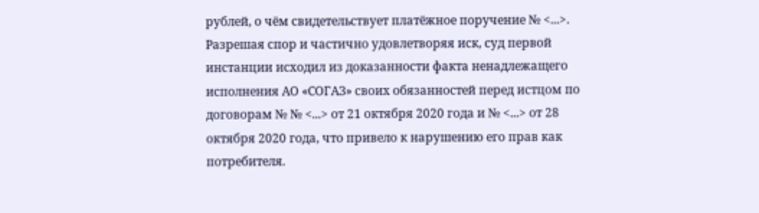рублей, о чём свидетельствует платёжное поручение № <...>.
Разрешая спор и частично удовлетворяя иск, суд первой инстанции исходил из доказанности факта ненадлежащего исполнения АО «СОГАЗ» своих обязанностей перед истцом по договорам № № <...> от 21 октября 2020 года и № <...> от 28 октября 2020 года, что привело к нарушению его прав как потребителя.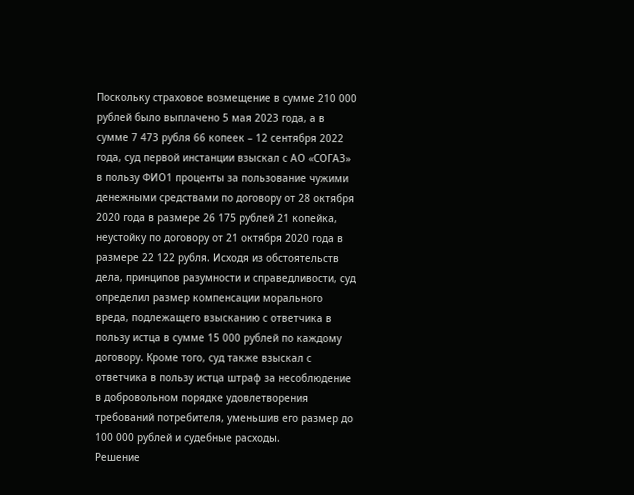Поскольку страховое возмещение в сумме 210 000 рублей было выплачено 5 мая 2023 года, а в сумме 7 473 рубля 66 копеек – 12 сентября 2022 года, суд первой инстанции взыскал с АО «СОГАЗ» в пользу ФИО1 проценты за пользование чужими денежными средствами по договору от 28 октября 2020 года в размере 26 175 рублей 21 копейка, неустойку по договору от 21 октября 2020 года в размере 22 122 рубля. Исходя из обстоятельств дела, принципов разумности и справедливости, суд определил размер компенсации морального вреда, подлежащего взысканию с ответчика в пользу истца в сумме 15 000 рублей по каждому договору. Кроме того, суд также взыскал с ответчика в пользу истца штраф за несоблюдение в добровольном порядке удовлетворения требований потребителя, уменьшив его размер до 100 000 рублей и судебные расходы.
Решение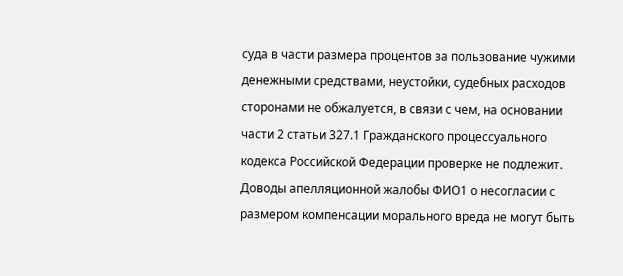суда в части размера процентов за пользование чужими денежными средствами, неустойки, судебных расходов сторонами не обжалуется, в связи с чем, на основании части 2 статьи 327.1 Гражданского процессуального кодекса Российской Федерации проверке не подлежит.
Доводы апелляционной жалобы ФИО1 о несогласии с размером компенсации морального вреда не могут быть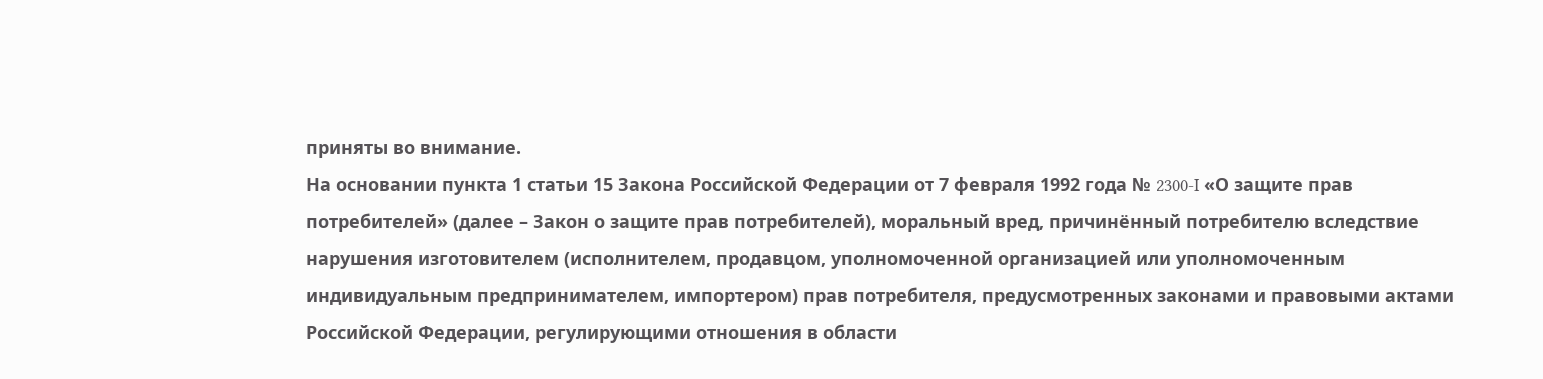приняты во внимание.
На основании пункта 1 статьи 15 Закона Российской Федерации от 7 февраля 1992 года № 2300-I «О защите прав потребителей» (далее – Закон о защите прав потребителей), моральный вред, причинённый потребителю вследствие нарушения изготовителем (исполнителем, продавцом, уполномоченной организацией или уполномоченным индивидуальным предпринимателем, импортером) прав потребителя, предусмотренных законами и правовыми актами Российской Федерации, регулирующими отношения в области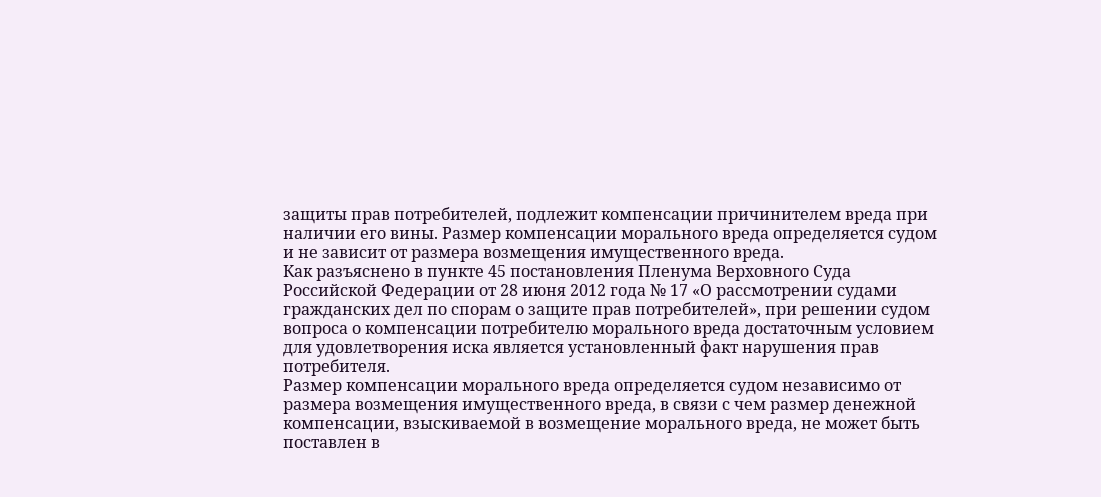защиты прав потребителей, подлежит компенсации причинителем вреда при наличии его вины. Размер компенсации морального вреда определяется судом и не зависит от размера возмещения имущественного вреда.
Как разъяснено в пункте 45 постановления Пленума Верховного Суда Российской Федерации от 28 июня 2012 года № 17 «О рассмотрении судами гражданских дел по спорам о защите прав потребителей», при решении судом вопроса о компенсации потребителю морального вреда достаточным условием для удовлетворения иска является установленный факт нарушения прав потребителя.
Размер компенсации морального вреда определяется судом независимо от размера возмещения имущественного вреда, в связи с чем размер денежной компенсации, взыскиваемой в возмещение морального вреда, не может быть поставлен в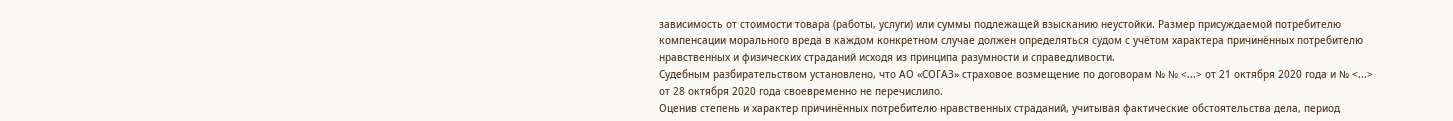зависимость от стоимости товара (работы, услуги) или суммы подлежащей взысканию неустойки. Размер присуждаемой потребителю компенсации морального вреда в каждом конкретном случае должен определяться судом с учётом характера причинённых потребителю нравственных и физических страданий исходя из принципа разумности и справедливости.
Судебным разбирательством установлено, что АО «СОГАЗ» страховое возмещение по договорам № № <...> от 21 октября 2020 года и № <...> от 28 октября 2020 года своевременно не перечислило.
Оценив степень и характер причинённых потребителю нравственных страданий, учитывая фактические обстоятельства дела, период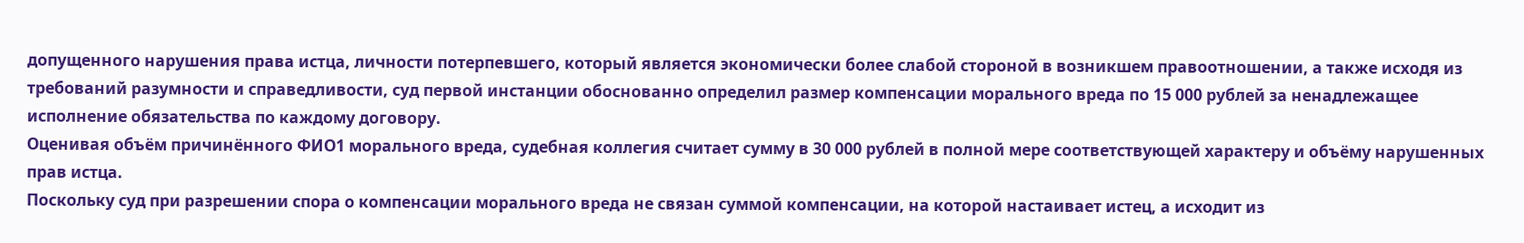допущенного нарушения права истца, личности потерпевшего, который является экономически более слабой стороной в возникшем правоотношении, а также исходя из требований разумности и справедливости, суд первой инстанции обоснованно определил размер компенсации морального вреда по 15 000 рублей за ненадлежащее исполнение обязательства по каждому договору.
Оценивая объём причинённого ФИО1 морального вреда, судебная коллегия считает сумму в 30 000 рублей в полной мере соответствующей характеру и объёму нарушенных прав истца.
Поскольку суд при разрешении спора о компенсации морального вреда не связан суммой компенсации, на которой настаивает истец, а исходит из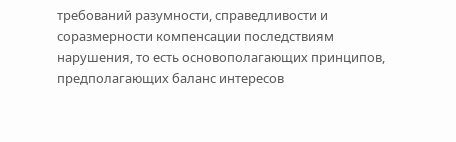требований разумности, справедливости и соразмерности компенсации последствиям нарушения, то есть основополагающих принципов, предполагающих баланс интересов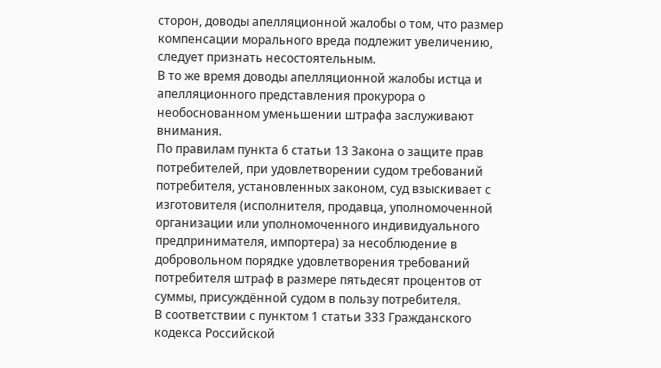сторон, доводы апелляционной жалобы о том, что размер компенсации морального вреда подлежит увеличению, следует признать несостоятельным.
В то же время доводы апелляционной жалобы истца и апелляционного представления прокурора о необоснованном уменьшении штрафа заслуживают внимания.
По правилам пункта 6 статьи 13 Закона о защите прав потребителей, при удовлетворении судом требований потребителя, установленных законом, суд взыскивает с изготовителя (исполнителя, продавца, уполномоченной организации или уполномоченного индивидуального предпринимателя, импортера) за несоблюдение в добровольном порядке удовлетворения требований потребителя штраф в размере пятьдесят процентов от суммы, присуждённой судом в пользу потребителя.
В соответствии с пунктом 1 статьи 333 Гражданского кодекса Российской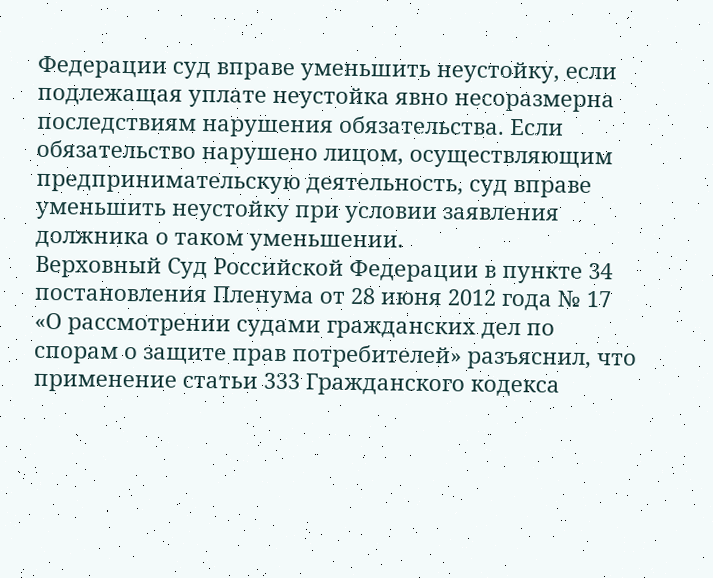Федерации суд вправе уменьшить неустойку, если подлежащая уплате неустойка явно несоразмерна последствиям нарушения обязательства. Если обязательство нарушено лицом, осуществляющим предпринимательскую деятельность, суд вправе уменьшить неустойку при условии заявления должника о таком уменьшении.
Верховный Суд Российской Федерации в пункте 34 постановления Пленума от 28 июня 2012 года № 17 «О рассмотрении судами гражданских дел по спорам о защите прав потребителей» разъяснил, что применение статьи 333 Гражданского кодекса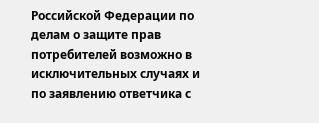Российской Федерации по делам о защите прав потребителей возможно в исключительных случаях и по заявлению ответчика с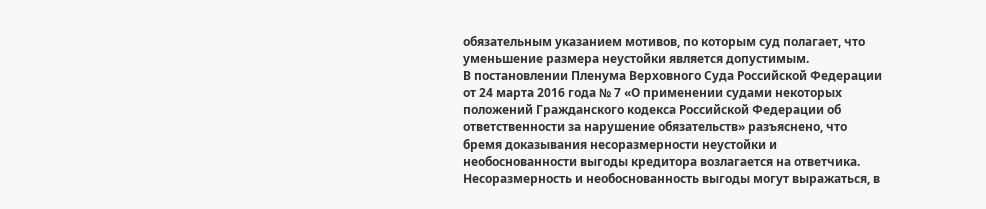обязательным указанием мотивов, по которым суд полагает, что уменьшение размера неустойки является допустимым.
В постановлении Пленума Верховного Суда Российской Федерации от 24 марта 2016 года № 7 «О применении судами некоторых положений Гражданского кодекса Российской Федерации об ответственности за нарушение обязательств» разъяснено, что бремя доказывания несоразмерности неустойки и необоснованности выгоды кредитора возлагается на ответчика. Несоразмерность и необоснованность выгоды могут выражаться, в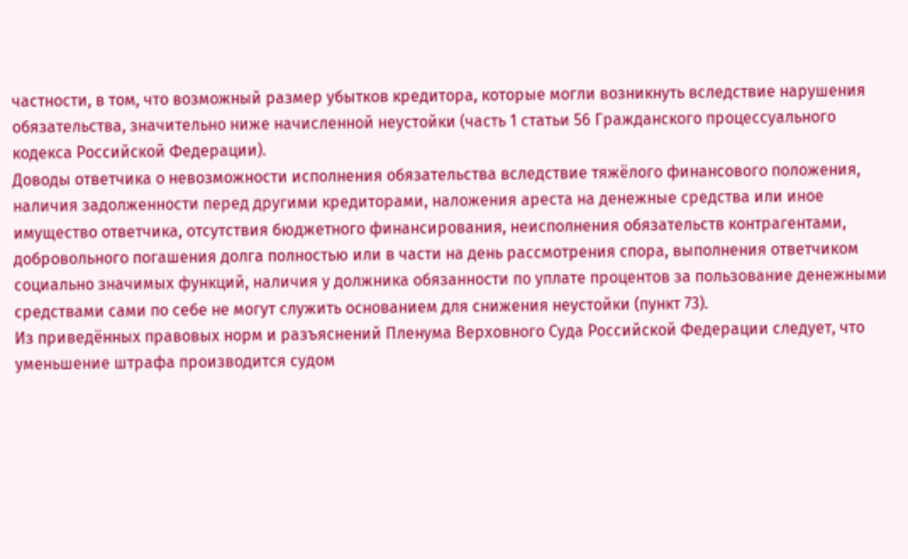частности, в том, что возможный размер убытков кредитора, которые могли возникнуть вследствие нарушения обязательства, значительно ниже начисленной неустойки (часть 1 статьи 56 Гражданского процессуального кодекса Российской Федерации).
Доводы ответчика о невозможности исполнения обязательства вследствие тяжёлого финансового положения, наличия задолженности перед другими кредиторами, наложения ареста на денежные средства или иное имущество ответчика, отсутствия бюджетного финансирования, неисполнения обязательств контрагентами, добровольного погашения долга полностью или в части на день рассмотрения спора, выполнения ответчиком социально значимых функций, наличия у должника обязанности по уплате процентов за пользование денежными средствами сами по себе не могут служить основанием для снижения неустойки (пункт 73).
Из приведённых правовых норм и разъяснений Пленума Верховного Суда Российской Федерации следует, что уменьшение штрафа производится судом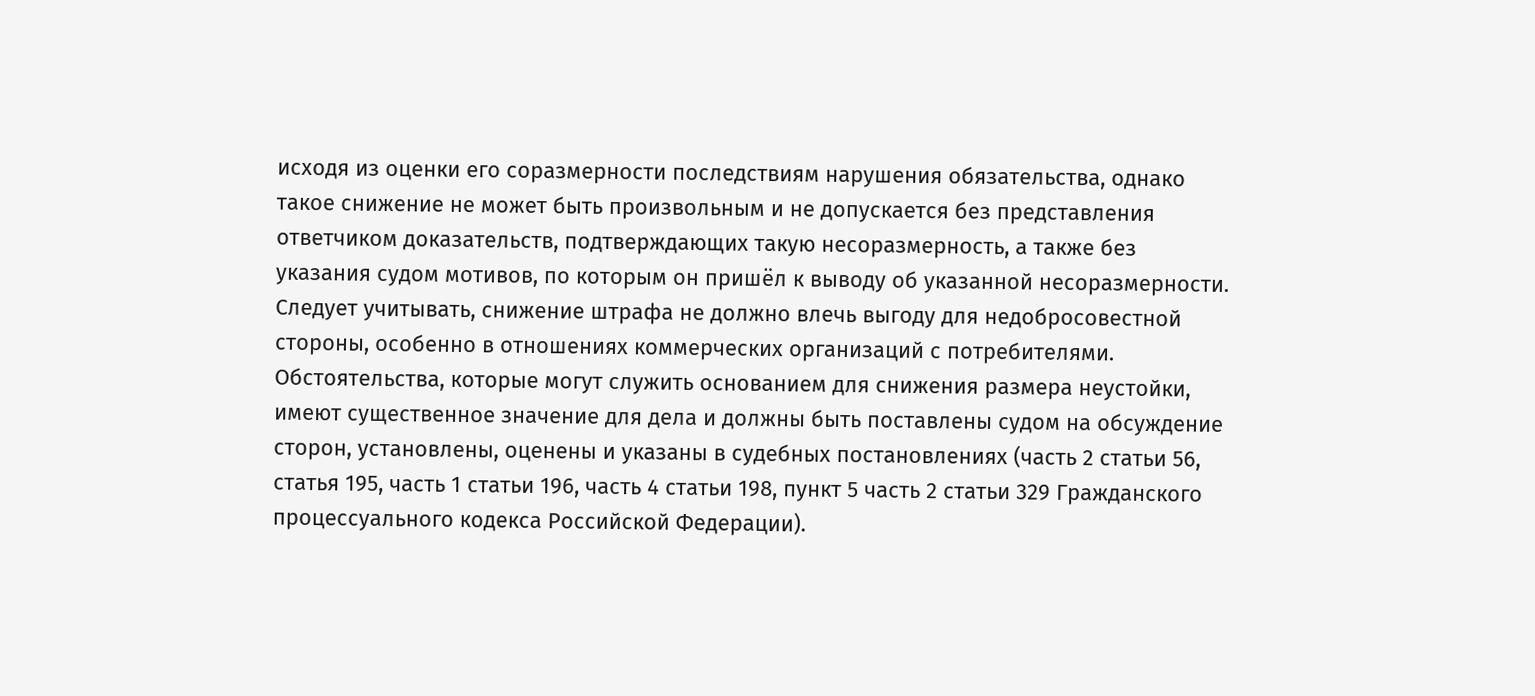исходя из оценки его соразмерности последствиям нарушения обязательства, однако такое снижение не может быть произвольным и не допускается без представления ответчиком доказательств, подтверждающих такую несоразмерность, а также без указания судом мотивов, по которым он пришёл к выводу об указанной несоразмерности.
Следует учитывать, снижение штрафа не должно влечь выгоду для недобросовестной стороны, особенно в отношениях коммерческих организаций с потребителями.
Обстоятельства, которые могут служить основанием для снижения размера неустойки, имеют существенное значение для дела и должны быть поставлены судом на обсуждение сторон, установлены, оценены и указаны в судебных постановлениях (часть 2 статьи 56, статья 195, часть 1 статьи 196, часть 4 статьи 198, пункт 5 часть 2 статьи 329 Гражданского процессуального кодекса Российской Федерации).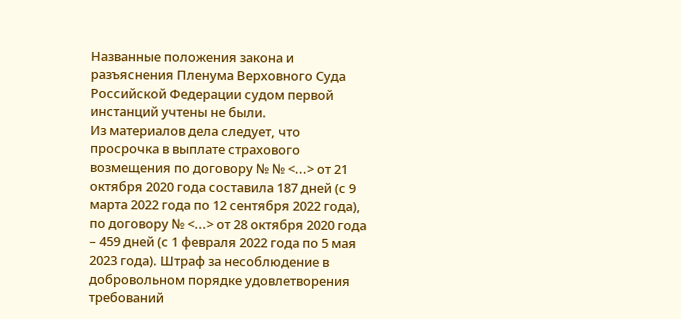Названные положения закона и разъяснения Пленума Верховного Суда Российской Федерации судом первой инстанций учтены не были.
Из материалов дела следует, что просрочка в выплате страхового возмещения по договору № № <...> от 21 октября 2020 года составила 187 дней (с 9 марта 2022 года по 12 сентября 2022 года), по договору № <...> от 28 октября 2020 года – 459 дней (с 1 февраля 2022 года по 5 мая 2023 года). Штраф за несоблюдение в добровольном порядке удовлетворения требований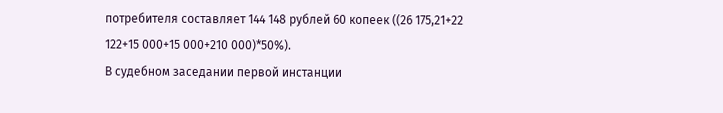потребителя составляет 144 148 рублей 60 копеек ((26 175,21+22 122+15 000+15 000+210 000)*50%).
В судебном заседании первой инстанции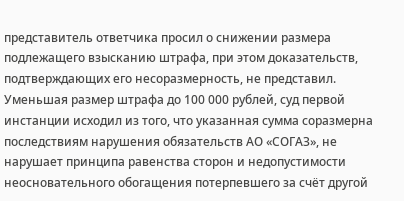представитель ответчика просил о снижении размера подлежащего взысканию штрафа, при этом доказательств, подтверждающих его несоразмерность, не представил.
Уменьшая размер штрафа до 100 000 рублей, суд первой инстанции исходил из того, что указанная сумма соразмерна последствиям нарушения обязательств АО «СОГАЗ», не нарушает принципа равенства сторон и недопустимости неосновательного обогащения потерпевшего за счёт другой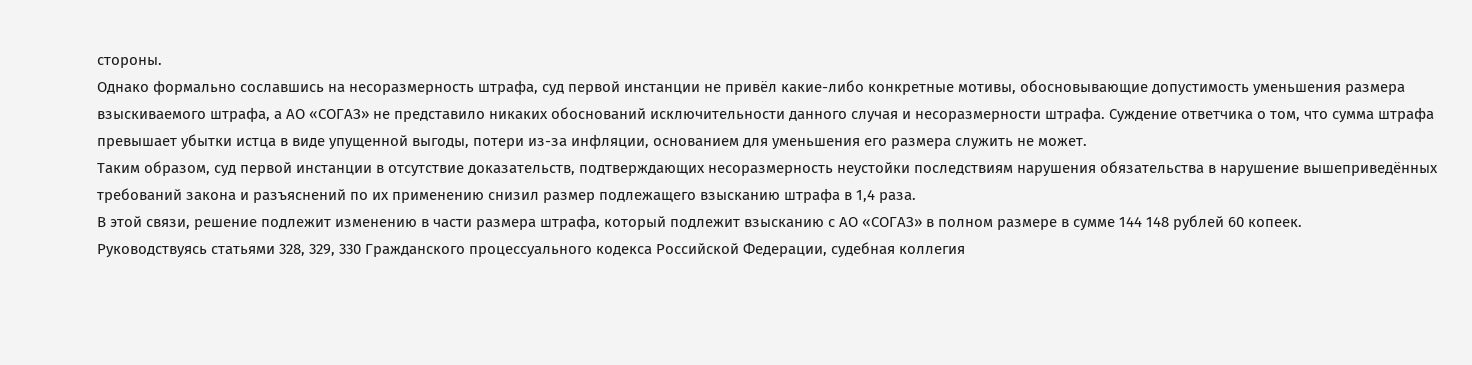стороны.
Однако формально сославшись на несоразмерность штрафа, суд первой инстанции не привёл какие-либо конкретные мотивы, обосновывающие допустимость уменьшения размера взыскиваемого штрафа, а АО «СОГАЗ» не представило никаких обоснований исключительности данного случая и несоразмерности штрафа. Суждение ответчика о том, что сумма штрафа превышает убытки истца в виде упущенной выгоды, потери из-за инфляции, основанием для уменьшения его размера служить не может.
Таким образом, суд первой инстанции в отсутствие доказательств, подтверждающих несоразмерность неустойки последствиям нарушения обязательства в нарушение вышеприведённых требований закона и разъяснений по их применению снизил размер подлежащего взысканию штрафа в 1,4 раза.
В этой связи, решение подлежит изменению в части размера штрафа, который подлежит взысканию с АО «СОГАЗ» в полном размере в сумме 144 148 рублей 60 копеек.
Руководствуясь статьями 328, 329, 330 Гражданского процессуального кодекса Российской Федерации, судебная коллегия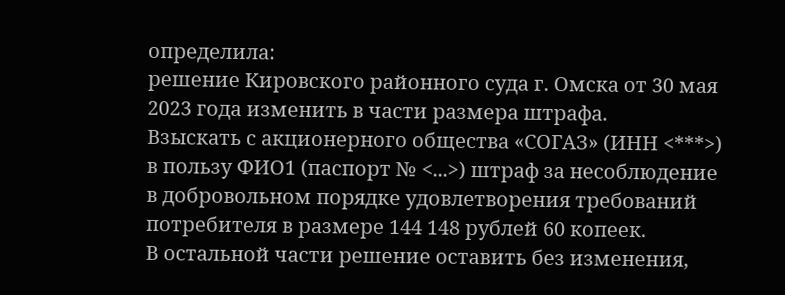определила:
решение Кировского районного суда г. Омска от 30 мая 2023 года изменить в части размера штрафа.
Взыскать с акционерного общества «СОГАЗ» (ИНН <***>) в пользу ФИО1 (паспорт № <...>) штраф за несоблюдение в добровольном порядке удовлетворения требований потребителя в размере 144 148 рублей 60 копеек.
В остальной части решение оставить без изменения,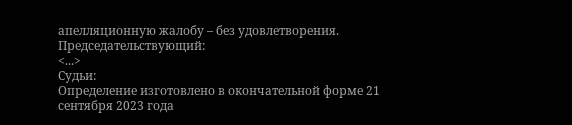апелляционную жалобу – без удовлетворения.
Председательствующий:
<...>
Судьи:
Определение изготовлено в окончательной форме 21 сентября 2023 года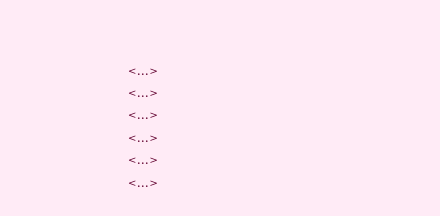<...>
<...>
<...>
<...>
<...>
<...>